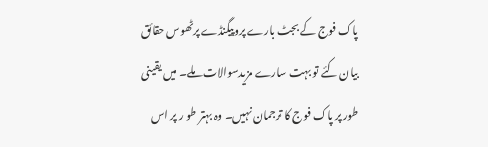پاک فوج کے بجٹ بارے پروپیگنڈے پرٹھوس حقائق بیان کئے تو بہت سارے مزیدسوالات ملے۔ میں یقینی طور پر پاک فوج کا ترجمان نہیں۔ وہ بہتر طو ر پر اس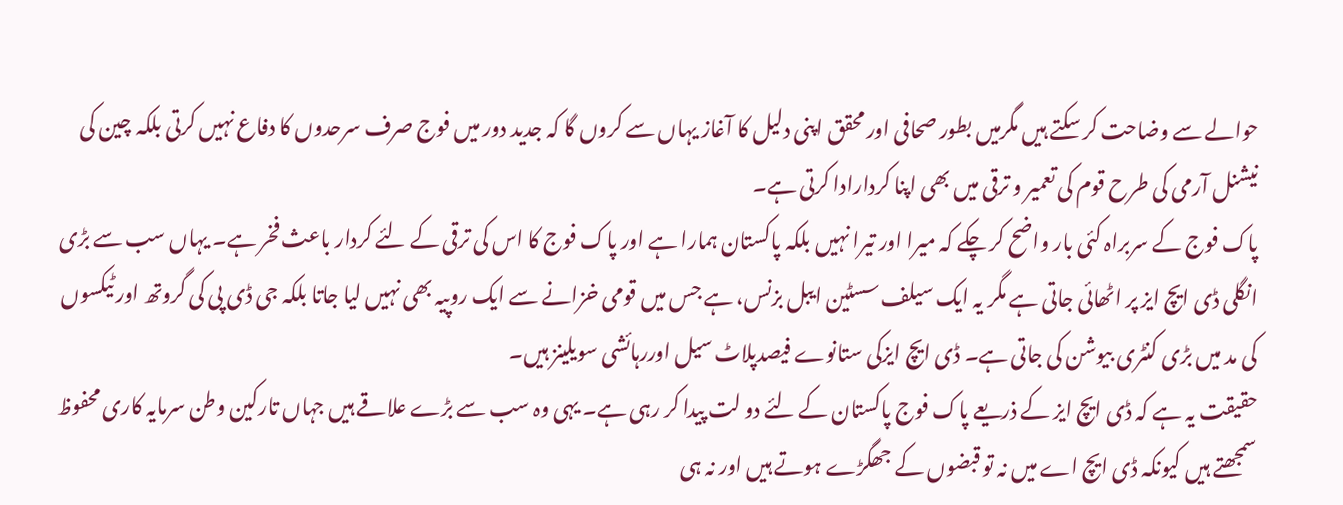حوالے سے وضاحت کر سکتے ہیں مگرمیں بطور صحافی اور محقق اپنی دلیل کا آغاز یہاں سے کروں گا کہ جدید دور میں فوج صرف سرحدوں کا دفاع نہیں کرتی بلکہ چین کی نیشنل آرمی کی طرح قوم کی تعمیر و ترقی میں بھی اپنا کردارادا کرتی ہے۔
پاک فوج کے سربراہ کئی بار واضح کر چکے کہ میرا اور تیرا نہیں بلکہ پاکستان ہمارا ہے اور پاک فوج کا اس کی ترقی کے لئے کردار باعث فخر ہے۔ یہاں سب سے بڑی انگلی ڈی ایچ ایز پر اٹھائی جاتی ہے مگر یہ ایک سیلف سسٹین ایبل بزنس، ہے جس میں قومی خزانے سے ایک روپیہ بھی نہیں لیا جاتا بلکہ جی ڈی پی کی گروتھ اور ٹیکسوں کی مد میں بڑی کنٹری بیوشن کی جاتی ہے۔ ڈی ایچ ایزکی ستانوے فیصدپلاٹ سیل اوررہائشی سویلینز ہیں۔
حقیقت یہ ہے کہ ڈی ایچ ایز کے ذریعے پاک فوج پاکستان کے لئے دو لت پیدا کر رہی ہے۔ یہی وہ سب سے بڑے علاقے ہیں جہاں تارکین وطن سرمایہ کاری محفوظ سمجھتے ہیں کیونکہ ڈی ایچ اے میں نہ تو قبضوں کے جھگڑے ہوتے ہیں اور نہ ہی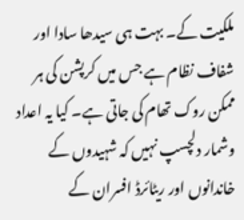ملکیت کے۔ بہت ہی سیدھا سادا اور شفاف نظام ہے جس میں کرپشن کی ہر ممکن روک تھام کی جاتی ہے۔ کیا یہ اعداد وشمار دلچسپ نہیں کہ شہیدوں کے خاندانوں اور ریٹائرڈ افسران کے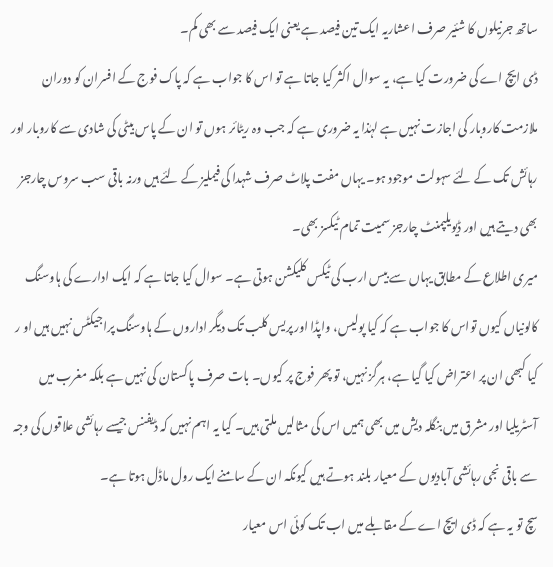ساتھ جرنیلوں کا شئیر صرف اعشاریہ ایک تین فیصد ہے یعنی ایک فیصد سے بھی کم۔
ڈی ایچ اے کی ضرورت کیا ہے، یہ سوال اکثر کیا جاتا ہے تو اس کا جواب ہے کہ پاک فوج کے افسران کو دوران ملازمت کاروبار کی اجازت نہیں ہے لہٰذا یہ ضروری ہے کہ جب وہ ریٹائر ہوں تو ان کے پاس بیٹی کی شادی سے کاروبار اور رہائش تک کے لئے سہولت موجود ہو۔ یہاں مفت پلاٹ صرف شہدا کی فیملیز کے لئے ہیں ورنہ باقی سب سروس چارجز بھی دیتے ہیں اور ڈیویلپمنٹ چارجز سمیت تمام ٹیکسز بھی۔
میری اطلاع کے مطابق یہاں سے بیس ارب کی ٹیکس کلیکشن ہوتی ہے۔ سوال کیا جاتا ہے کہ ایک ادارے کی ہاوسنگ کالونیاں کیوں تواس کا جواب ہے کہ کیا پولیس، واپڈا اور پریس کلب تک دیگر اداروں کے ہاوسنگ پراجیکٹس نہیں ہیں او ر کیا کبھی ان پر اعتراض کیا گیا ہے، ہرگز نہیں، تو پھر فوج پر کیوں۔ بات صرف پاکستان کی نہیں ہے بلکہ مغرب میں آسٹریلیا اور مشرق میں بنگلہ دیش میں بھی ہمیں اس کی مثالیں ملتی ہیں۔ کیا یہ اہم نہیں کہ ڈیفنس جیسے رہائشی علاقوں کی وجہ سے باقی نجی رہائشی آبادیوں کے معیار بلند ہوتے ہیں کیونکہ ان کے سامنے ایک رول ماڈل ہوتا ہے۔
سچ تو یہ ہے کہ ڈی ایچ اے کے مقابلے میں اب تک کوئی اس معیار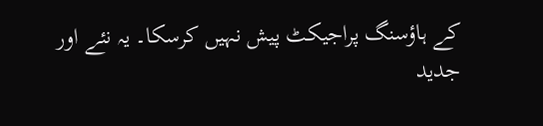کے ہاؤسنگ پراجیکٹ پیش نہیں کرسکا۔ یہ نئے اور جدید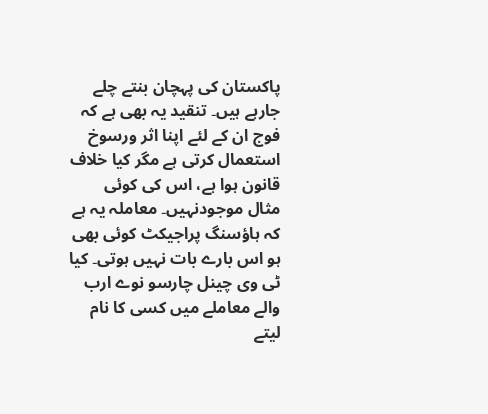پاکستان کی پہچان بنتے چلے جارہے ہیں۔ تنقید یہ بھی ہے کہ فوج ان کے لئے اپنا اثر ورسوخ استعمال کرتی ہے مگر کیا خلاف قانون ہوا ہے، اس کی کوئی مثال موجودنہیں۔ معاملہ یہ ہے کہ ہاؤسنگ پراجیکٹ کوئی بھی ہو اس بارے بات نہیں ہوتی۔ کیا ٹی وی چینل چارسو نوے ارب والے معاملے میں کسی کا نام لیتے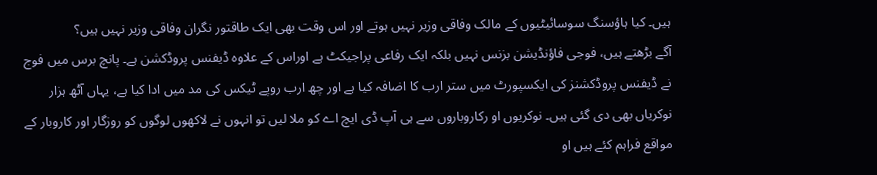ہیں۔ کیا ہاؤسنگ سوسائیٹیوں کے مالک وفاقی وزیر نہیں ہوتے اور اس وقت بھی ایک طاقتور نگران وفاقی وزیر نہیں ہیں؟
آگے بڑھتے ہیں، فوجی فاؤنڈیشن بزنس نہیں بلکہ ایک رفاعی پراجیکٹ ہے اوراس کے علاوہ ڈیفنس پروڈکشن ہے۔ پانچ برس میں فوج نے ڈیفنس پروڈکشنز کی ایکسپورٹ میں ستر ارب کا اضافہ کیا ہے اور چھ ارب روپے ٹیکس کی مد میں ادا کیا ہے، یہاں آٹھ ہزار نوکریاں بھی دی گئی ہیں۔ نوکریوں او رکاروباروں سے ہی آپ ڈی ایچ اے کو ملا لیں تو انہوں نے لاکھوں لوگوں کو روزگار اور کاروبار کے مواقع فراہم کئے ہیں او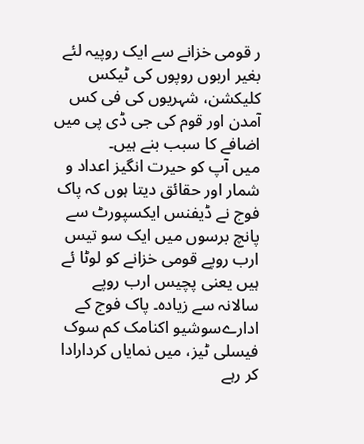ر قومی خزانے سے ایک روپیہ لئے بغیر اربوں روپوں کی ٹیکس کلیکشن، شہریوں کی فی کس آمدن اور قوم کی جی ڈی پی میں اضافے کا سبب بنے ہیں۔
میں آپ کو حیرت انگیز اعداد و شمار اور حقائق دیتا ہوں کہ پاک فوج نے ڈیفنس ایکسپورٹ سے پانچ برسوں میں ایک سو تیس ارب روپے قومی خزانے کو لوٹا ئے ہیں یعنی پچیس ارب روپے سالانہ سے زیادہ۔ پاک فوج کے ادارےسوشیو اکنامک کم سوک فیسلی ٹیز، میں نمایاں کردارادا کر رہے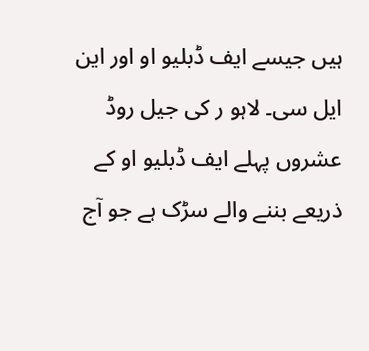ہیں جیسے ایف ڈبلیو او اور این ایل سی۔ لاہو ر کی جیل روڈ عشروں پہلے ایف ڈبلیو او کے ذریعے بننے والے سڑک ہے جو آج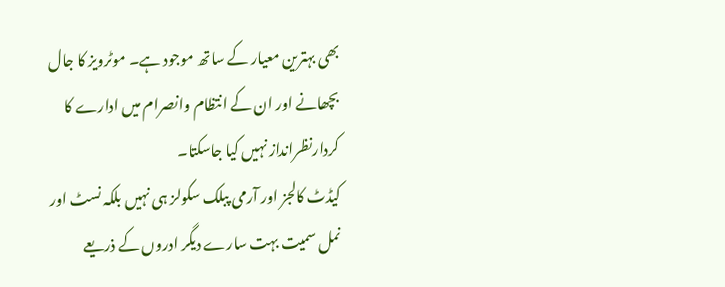بھی بہترین معیار کے ساتھ موجود ہے۔ موٹرویز کا جال بچھانے اور ان کے انتظام وانصرام میں ادارے کا کردارنظرانداز نہیں کیا جاسکتا۔
کیڈٹ کالجز اور آرمی پبلک سکولز ہی نہیں بلکہ نسٹ اور نمل سمیت بہت سارے دیگر ادروں کے ذریعے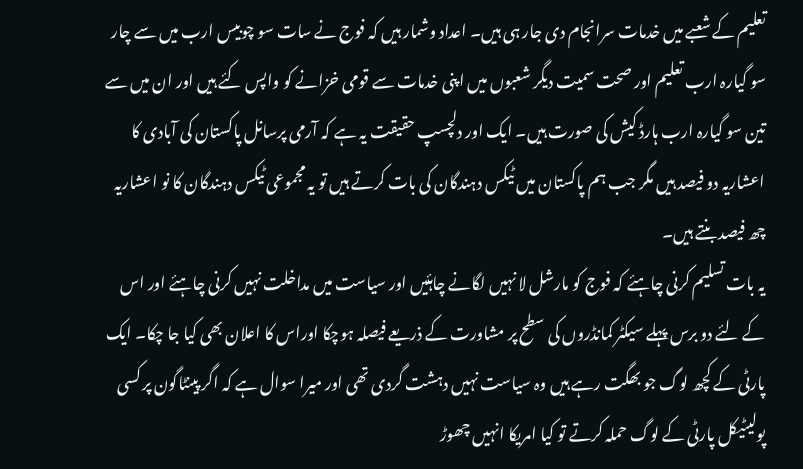تعلیم کے شعبے میں خدمات سرانجام دی جار ہی ہیں۔ اعداد وشمار ہیں کہ فوج نے سات سو چوبیس ارب میں سے چار سو گیارہ ارب تعلیم اور صحت سمیت دیگر شعبوں میں اپنی خدمات سے قومی خزانے کو واپس کئے ہیں اور ان میں سے تین سو گیارہ ارب ہارڈ کیش کی صورت ہیں۔ ایک اور دلچسپ حقیقت یہ ہے کہ آرمی پرسانل پاکستان کی آبادی کا اعشاریہ دو فیصد ہیں مگر جب ہم پاکستان میں ٹیکس دہندگان کی بات کرتے ہیں تو یہ مجموعی ٹیکس دہندگان کا نو اعشاریہ چھ فیصد بنتے ہیں۔
یہ بات تسلیم کرنی چاہئے کہ فوج کو مارشل لا نہیں لگانے چاہئیں اور سیاست میں مداخلت نہیں کرنی چاہئے اور اس کے لئے دو برس پہلے سیکٹر کمانڈروں کی سطح پر مشاورت کے ذریعے فیصلہ ہوچکا اوراس کا اعلان بھی کیا جا چکا۔ ایک پارٹی کے کچھ لوگ جو بھگت رہے ہیں وہ سیاست نہیں دہشت گردی تھی اور میرا سوال ہے کہ اگر پینٹاگون پر کسی پولیٹیکل پارٹی کے لوگ حملہ کرتے تو کیا امریکا انہیں چھوڑ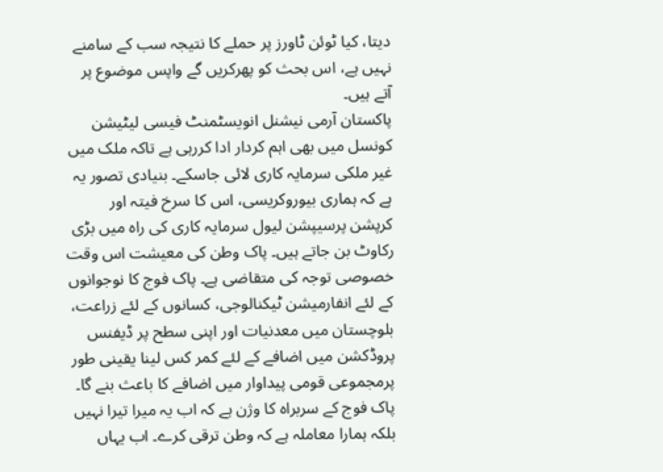دیتا، کیا ٹوئن ٹاورز پر حملے کا نتیجہ سب کے سامنے نہیں ہے، اس بحث کو پھرکریں گے واپس موضوع پر آتے ہیں۔
پاکستان آرمی نیشنل انویسٹمنٹ فیسی لیٹیشن کونسل میں بھی اہم کردار ادا کررہی ہے تاکہ ملک میں غیر ملکی سرمایہ کاری لائی جاسکے۔ بنیادی تصور یہ ہے کہ ہماری بیوروکریسی، اس کا سرخ فیتہ اور کرپشن پرسیپشن لیول سرمایہ کاری کی راہ میں بڑی رکاوٹ بن جاتے ہیں۔ پاک وطن کی معیشت اس وقت خصوصی توجہ کی متقاضی ہے۔ پاک فوج کا نوجوانوں کے لئے انفارمیشن ٹیکنالوجی، کسانوں کے لئے زراعت، بلوچستان میں معدنیات اور اپنی سطح پر ڈیفنس پروڈکشن میں اضافے کے لئے کمر کس لینا یقینی طور پرمجموعی قومی پیداوار میں اضافے کا باعث بنے گا۔
پاک فوج کے سربراہ کا وژن ہے کہ اب یہ میرا تیرا نہیں بلکہ ہمارا معاملہ ہے کہ وطن ترقی کرے۔ اب یہاں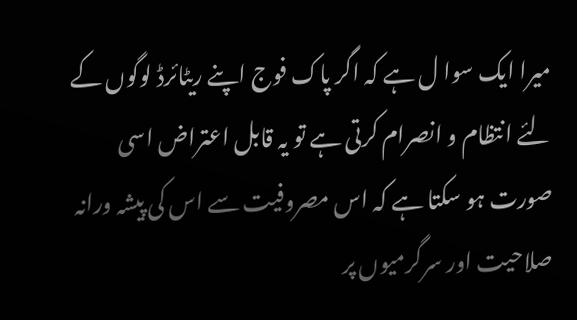میرا ایک سوا ل ہے کہ اگر پاک فوج اپنے ریٹائرڈ لوگوں کے لئے انتظام و انصرام کرتی ہے تو یہ قابل اعتراض اسی صورت ہو سکتا ہے کہ اس مصروفیت سے اس کی پیشہ ورانہ صلاحیت اور سرگرمیوں پر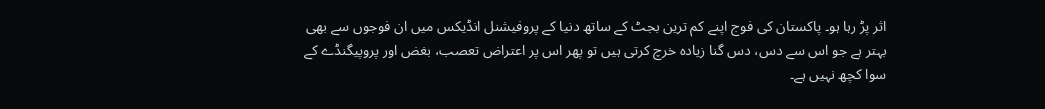اثر پڑ رہا ہو۔ پاکستان کی فوج اپنے کم ترین بجٹ کے ساتھ دنیا کے پروفیشنل انڈیکس میں ان فوجوں سے بھی بہتر ہے جو اس سے دس، دس گنا زیادہ خرچ کرتی ہیں تو پھر اس پر اعتراض تعصب، بغض اور پروپیگنڈے کے سوا کچھ نہیں ہے۔